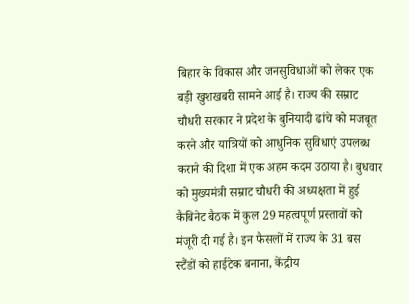बिहार के विकास और जनसुविधाओं को लेकर एक बड़ी खुशखबरी सामने आई है। राज्य की सम्राट चौधरी सरकार ने प्रदेश के बुनियादी ढांचे को मजबूत करने और यात्रियों को आधुनिक सुविधाएं उपलब्ध कराने की दिशा में एक अहम कदम उठाया है। बुधवार को मुख्यमंत्री सम्राट चौधरी की अध्यक्षता में हुई कैबिनेट बैठक में कुल 29 महत्वपूर्ण प्रस्तावों को मंजूरी दी गई है। इन फैसलों में राज्य के 31 बस स्टैंडों को हाईटेक बनाना, केंद्रीय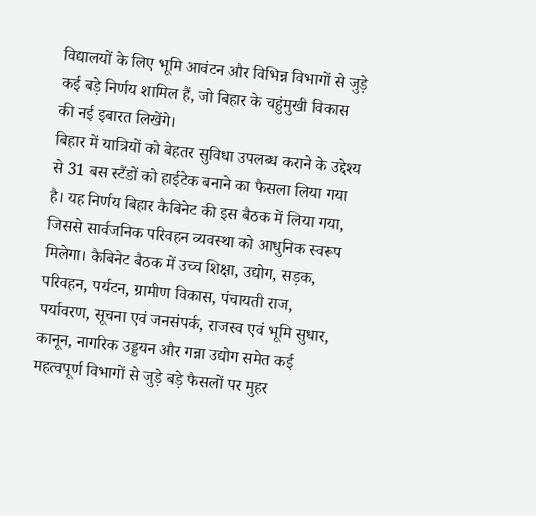विद्यालयों के लिए भूमि आवंटन और विभिन्न विभागों से जुड़े कई बड़े निर्णय शामिल हैं, जो बिहार के चहुंमुखी विकास की नई इबारत लिखेंगे।
बिहार में यात्रियों को बेहतर सुविधा उपलब्ध कराने के उद्देश्य से 31 बस स्टैंडों को हाईटेक बनाने का फैसला लिया गया है। यह निर्णय बिहार कैबिनेट की इस बैठक में लिया गया, जिससे सार्वजनिक परिवहन व्यवस्था को आधुनिक स्वरूप मिलेगा। कैबिनेट बैठक में उच्च शिक्षा, उद्योग, सड़क, परिवहन, पर्यटन, ग्रामीण विकास, पंचायती राज, पर्यावरण, सूचना एवं जनसंपर्क, राजस्व एवं भूमि सुधार, कानून, नागरिक उड्डयन और गन्ना उद्योग समेत कई महत्वपूर्ण विभागों से जुड़े बड़े फैसलों पर मुहर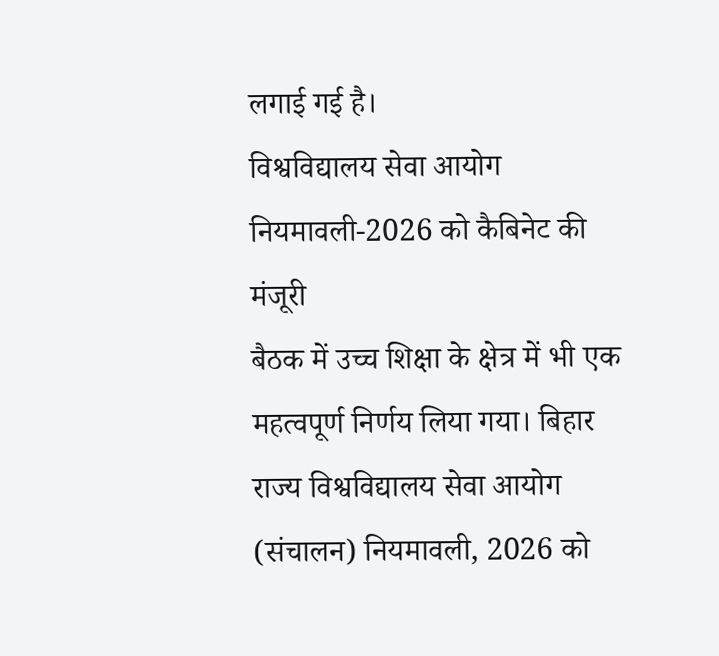लगाई गई है।
विश्वविद्यालय सेवा आयोग नियमावली-2026 को कैबिनेट की मंजूरी
बैठक में उच्च शिक्षा के क्षेत्र में भी एक महत्वपूर्ण निर्णय लिया गया। बिहार राज्य विश्वविद्यालय सेवा आयोग (संचालन) नियमावली, 2026 को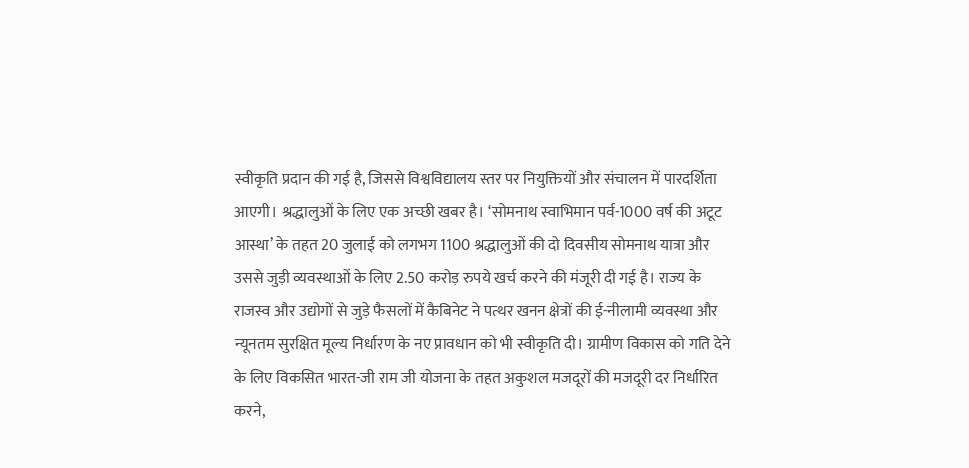स्वीकृति प्रदान की गई है, जिससे विश्वविद्यालय स्तर पर नियुक्तियों और संचालन में पारदर्शिता आएगी। श्रद्धालुओं के लिए एक अच्छी खबर है। ‘सोमनाथ स्वाभिमान पर्व-1000 वर्ष की अटूट आस्था’ के तहत 20 जुलाई को लगभग 1100 श्रद्धालुओं की दो दिवसीय सोमनाथ यात्रा और उससे जुड़ी व्यवस्थाओं के लिए 2.50 करोड़ रुपये खर्च करने की मंजूरी दी गई है। राज्य के राजस्व और उद्योगों से जुड़े फैसलों में कैबिनेट ने पत्थर खनन क्षेत्रों की ई-नीलामी व्यवस्था और न्यूनतम सुरक्षित मूल्य निर्धारण के नए प्रावधान को भी स्वीकृति दी। ग्रामीण विकास को गति देने के लिए विकसित भारत-जी राम जी योजना के तहत अकुशल मजदूरों की मजदूरी दर निर्धारित करने,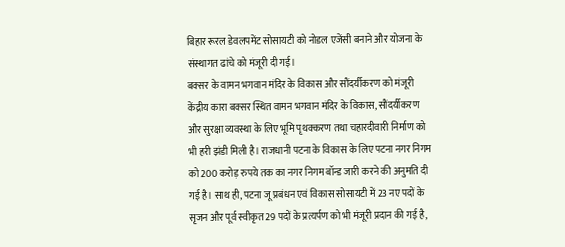बिहार रूरल डेवलपमेंट सोसायटी को नोडल एजेंसी बनाने और योजना के संस्थागत ढांचे को मंजूरी दी गई।
बक्सर के वामन भगवान मंदिर के विकास और सौंदर्यीकरण को मंजूरी
केंद्रीय कारा बक्सर स्थित वामन भगवान मंदिर के विकास, सौंदर्यीकरण और सुरक्षा व्यवस्था के लिए भूमि पृथक्करण तथा चहारदीवारी निर्माण को भी हरी झंडी मिली है। राजधानी पटना के विकास के लिए पटना नगर निगम को 200 करोड़ रुपये तक का नगर निगम बॉन्ड जारी करने की अनुमति दी गई है। साथ ही, पटना जू प्रबंधन एवं विकास सोसायटी में 23 नए पदों के सृजन और पूर्व स्वीकृत 29 पदों के प्रत्यर्पण को भी मंजूरी प्रदान की गई है,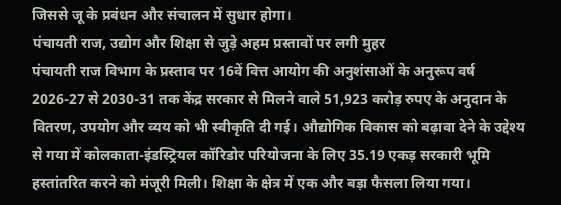जिससे जू के प्रबंधन और संचालन में सुधार होगा।
पंचायती राज, उद्योग और शिक्षा से जुड़े अहम प्रस्तावों पर लगी मुहर
पंचायती राज विभाग के प्रस्ताव पर 16वें वित्त आयोग की अनुशंसाओं के अनुरूप वर्ष 2026-27 से 2030-31 तक केंद्र सरकार से मिलने वाले 51,923 करोड़ रुपए के अनुदान के वितरण, उपयोग और व्यय को भी स्वीकृति दी गई। औद्योगिक विकास को बढ़ावा देने के उद्देश्य से गया में कोलकाता-इंडस्ट्रियल कॉरिडोर परियोजना के लिए 35.19 एकड़ सरकारी भूमि हस्तांतरित करने को मंजूरी मिली। शिक्षा के क्षेत्र में एक और बड़ा फैसला लिया गया।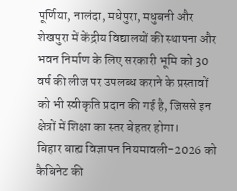पूर्णिया, नालंदा, मधेपुरा, मधुबनी और शेखपुरा में केंद्रीय विद्यालयों की स्थापना और भवन निर्माण के लिए सरकारी भूमि को 30 वर्ष की लीज पर उपलब्ध कराने के प्रस्तावों को भी स्वीकृति प्रदान की गई है, जिससे इन क्षेत्रों में शिक्षा का स्तर बेहतर होगा।
बिहार बाह्य विज्ञापन नियमावली-2026 को कैबिनेट की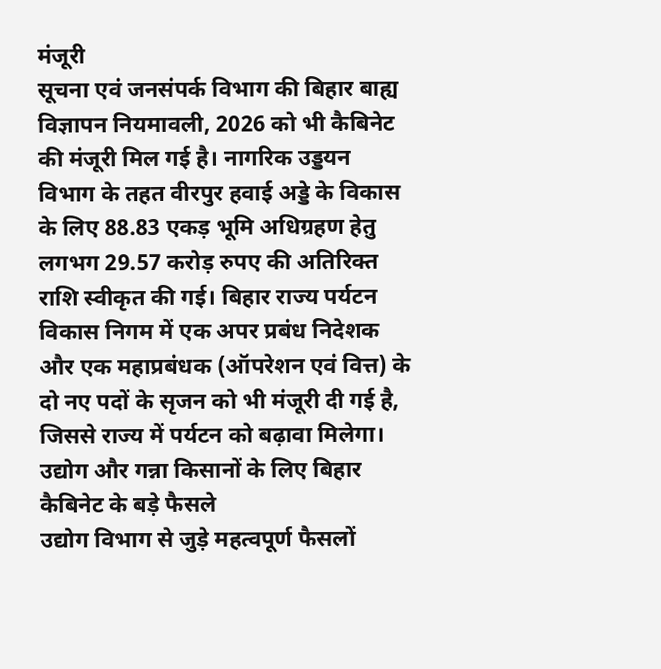मंजूरी
सूचना एवं जनसंपर्क विभाग की बिहार बाह्य विज्ञापन नियमावली, 2026 को भी कैबिनेट की मंजूरी मिल गई है। नागरिक उड्डयन विभाग के तहत वीरपुर हवाई अड्डे के विकास के लिए 88.83 एकड़ भूमि अधिग्रहण हेतु लगभग 29.57 करोड़ रुपए की अतिरिक्त राशि स्वीकृत की गई। बिहार राज्य पर्यटन विकास निगम में एक अपर प्रबंध निदेशक और एक महाप्रबंधक (ऑपरेशन एवं वित्त) के दो नए पदों के सृजन को भी मंजूरी दी गई है, जिससे राज्य में पर्यटन को बढ़ावा मिलेगा।
उद्योग और गन्ना किसानों के लिए बिहार कैबिनेट के बड़े फैसले
उद्योग विभाग से जुड़े महत्वपूर्ण फैसलों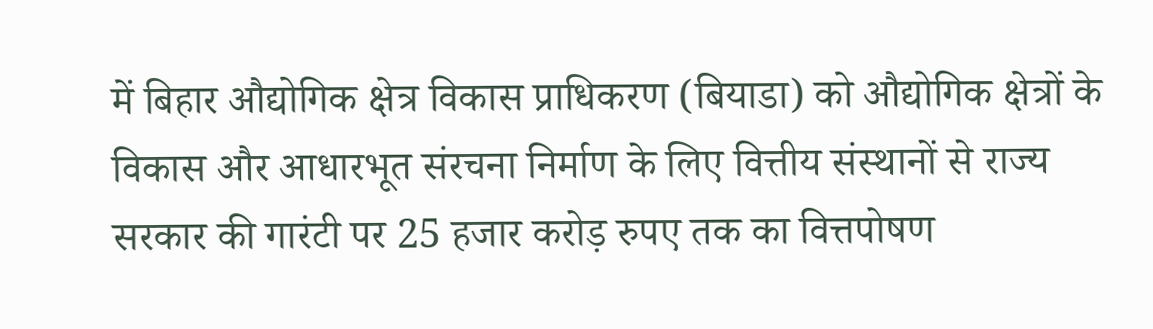में बिहार औद्योगिक क्षेत्र विकास प्राधिकरण (बियाडा) को औद्योगिक क्षेत्रों के विकास और आधारभूत संरचना निर्माण के लिए वित्तीय संस्थानों से राज्य सरकार की गारंटी पर 25 हजार करोड़ रुपए तक का वित्तपोषण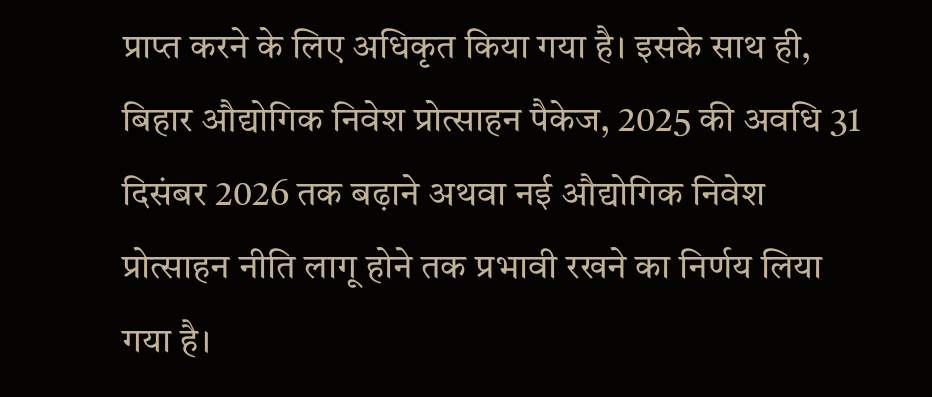प्राप्त करने के लिए अधिकृत किया गया है। इसके साथ ही, बिहार औद्योगिक निवेश प्रोत्साहन पैकेज, 2025 की अवधि 31 दिसंबर 2026 तक बढ़ाने अथवा नई औद्योगिक निवेश प्रोत्साहन नीति लागू होने तक प्रभावी रखने का निर्णय लिया गया है।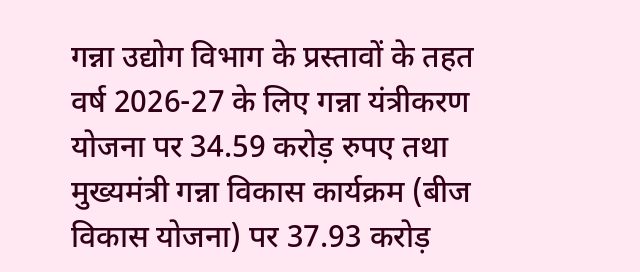गन्ना उद्योग विभाग के प्रस्तावों के तहत वर्ष 2026-27 के लिए गन्ना यंत्रीकरण योजना पर 34.59 करोड़ रुपए तथा मुख्यमंत्री गन्ना विकास कार्यक्रम (बीज विकास योजना) पर 37.93 करोड़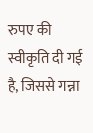रुपए की स्वीकृति दी गई है, जिससे गन्ना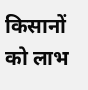किसानों को लाभ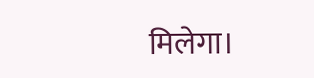मिलेगा।